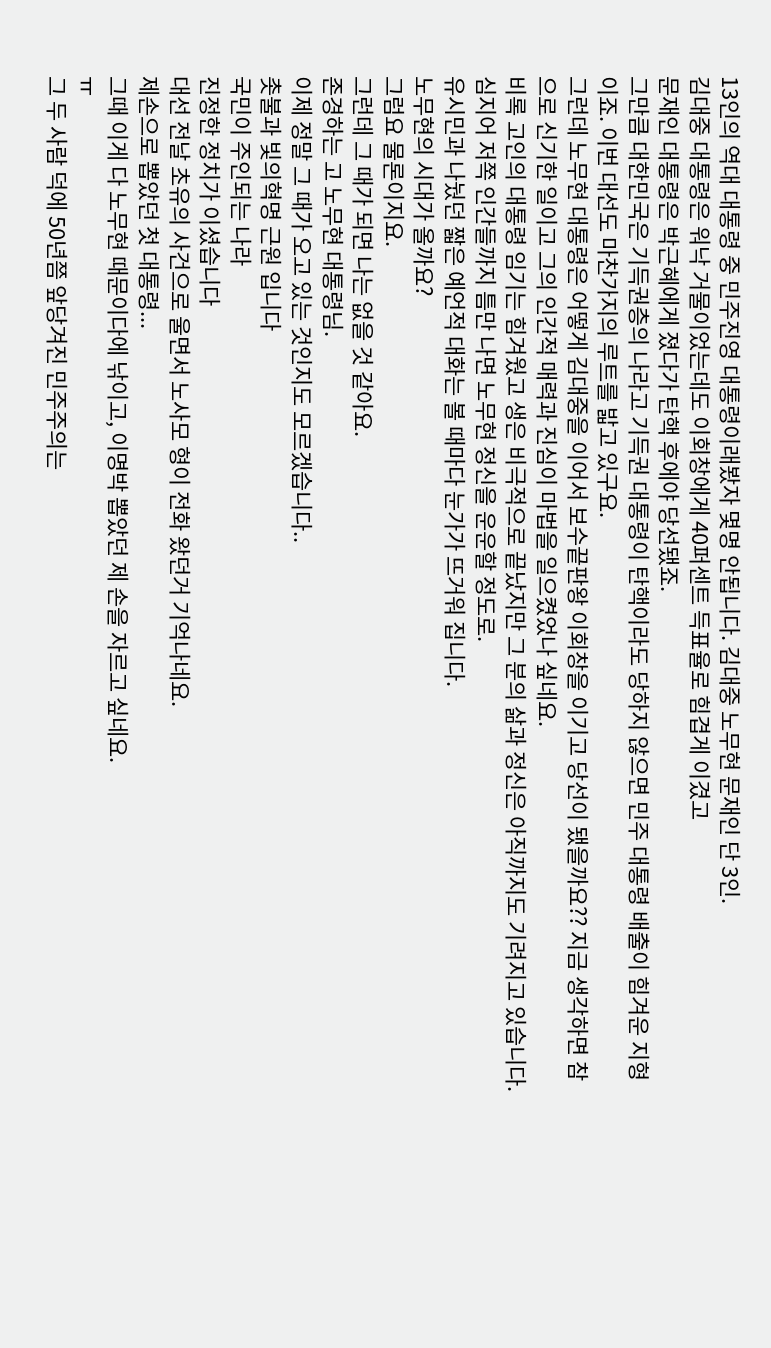13인의 역대 대통령 중 민주진영 대통령이래봤자 몇명 안됩니다. 김대중 노무현 문재인 단 3인.
김대중 대통령은 워낙 거물이었는데도 이회창에게 40퍼센트 득표율로 힘겹게 이겼고
문재인 대통령은 박근혜에게 졌다가 탄핵 후에야 당선됐죠.
그만큼 대한민국은 기득권층의 나라고 기득권 대통령이 탄핵이라도 당하지 않으면 민주 대통령 배출이 힘겨운 지형이죠. 이번 대선도 마찬가지의 루트를 밟고 있구요.
그런데 노무현 대통령은 어떻게 김대중을 이어서 보수끝판왕 이회창을 이기고 당선이 됐을까요?? 지금 생각하면 참으로 신기한 일이고 그의 인간적 매력과 진심이 마법을 일으켰었나 싶네요.
비록 고인의 대통령 임기는 힘겨웠고 생은 비극적으로 끝났지만 그 분의 삶과 정신은 아직까지도 기려지고 있습니다. 심지어 저쪽 인간들까지 틈만 나면 노무현 정신을 운운할 정도로.
유시민과 나눴던 짧은 예언적 대화는 볼 때마다 눈가가 뜨거워 집니다.
노무현의 시대가 올까요?
그럼요 물론이지요.
그런데 그 때가 되면 나는 없을 것 같아요.
존경하는 고 노무현 대통령님.
이제 정말 그 때가 오고 있는 것인지도 모르겠습니다..
촛불과 빛의혁명 근원 입니다
국민이 주인되는 나라
진정한 정치가 이셨습니다
대선 전날 초유의 사건으로 울면서 노사모 형이 전화 왔던거 기억나네요.
제손으로 뽑았던 첫 대통령...
그때 이게 다 노무현 때문이다에 낚이고, 이명박 뽑았던 제 손을 자르고 싶네요.
ㅠ
그 두 사람 덕에 50년쯤 앞당겨진 민주주의는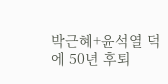박근혜+윤석열 덕에 50년 후퇴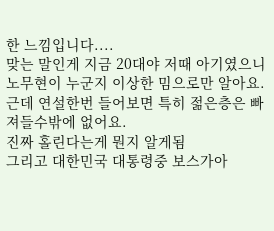한 느낌입니다....
맞는 말인게 지금 20대야 저때 아기였으니 노무현이 누군지 이상한 밈으로만 알아요.
근데 연설한번 들어보면 특히 젊은층은 빠져들수밖에 없어요.
진짜 홀린다는게 뭔지 알게됨
그리고 대한민국 대통령중 보스가아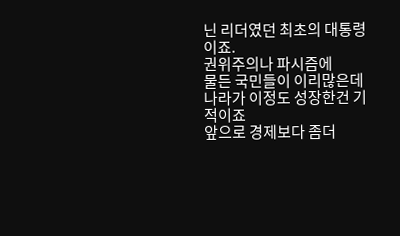닌 리더였던 최초의 대통령이죠.
권위주의나 파시즘에
물든 국민들이 이리많은데
나라가 이정도 성장한건 기적이죠
앞으로 경제보다 좀더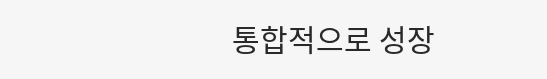통합적으로 성장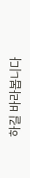하길 바라봅니다